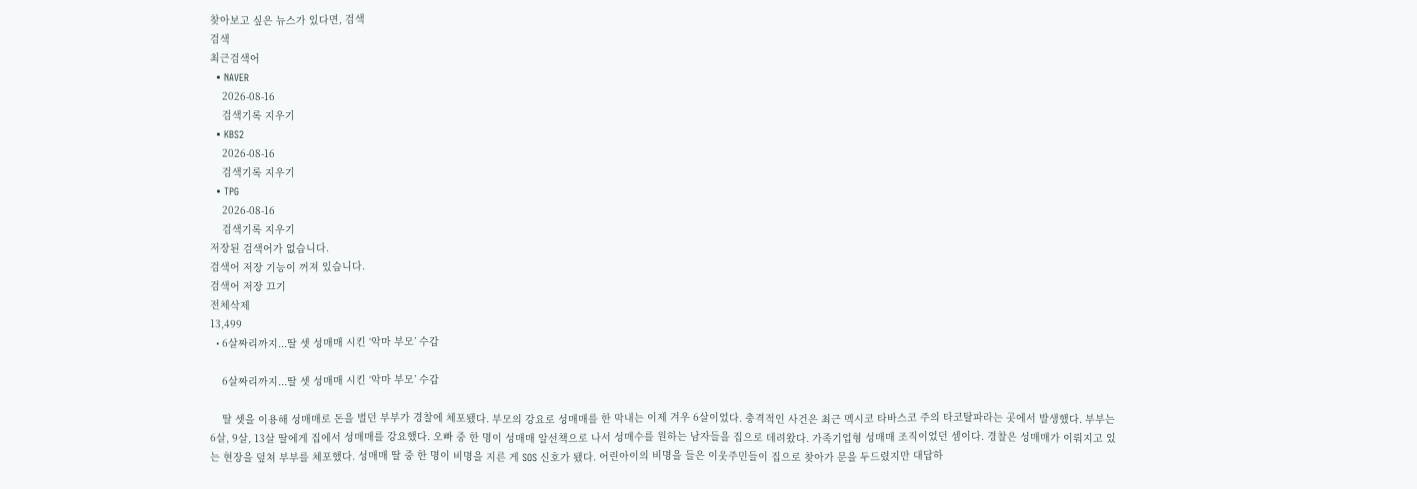찾아보고 싶은 뉴스가 있다면, 검색
검색
최근검색어
  • NAVER
    2026-08-16
    검색기록 지우기
  • KBS2
    2026-08-16
    검색기록 지우기
  • TPG
    2026-08-16
    검색기록 지우기
저장된 검색어가 없습니다.
검색어 저장 기능이 꺼져 있습니다.
검색어 저장 끄기
전체삭제
13,499
  • 6살짜리까지...딸 셋 성매매 시킨 ‘악마 부모’ 수갑

    6살짜리까지...딸 셋 성매매 시킨 ‘악마 부모’ 수갑

    딸 셋을 이용해 성매매로 돈을 벌던 부부가 경찰에 체포됐다. 부모의 강요로 성매매를 한 막내는 이제 겨우 6살이었다. 충격적인 사건은 최근 멕시코 타바스코 주의 타코탈파라는 곳에서 발생했다. 부부는 6살, 9살, 13살 딸에게 집에서 성매매를 강요했다. 오빠 중 한 명이 성매매 알선책으로 나서 성매수를 원하는 남자들을 집으로 데려왔다. 가족기업형 성매매 조직이었던 셈이다. 경찰은 성매매가 이뤄지고 있는 현장을 덮쳐 부부를 체포했다. 성매매 딸 중 한 명이 비명을 지른 게 SOS 신호가 됐다. 어린아이의 비명을 들은 이웃주민들이 집으로 찾아가 문을 두드렸지만 대답하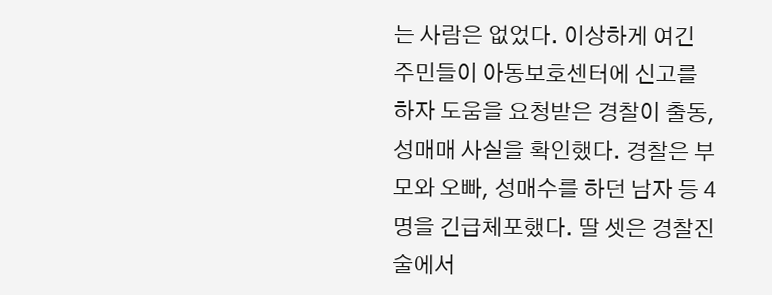는 사람은 없었다. 이상하게 여긴 주민들이 아동보호센터에 신고를 하자 도움을 요청받은 경찰이 출동, 성매매 사실을 확인했다. 경찰은 부모와 오빠, 성매수를 하던 남자 등 4명을 긴급체포했다. 딸 셋은 경찰진술에서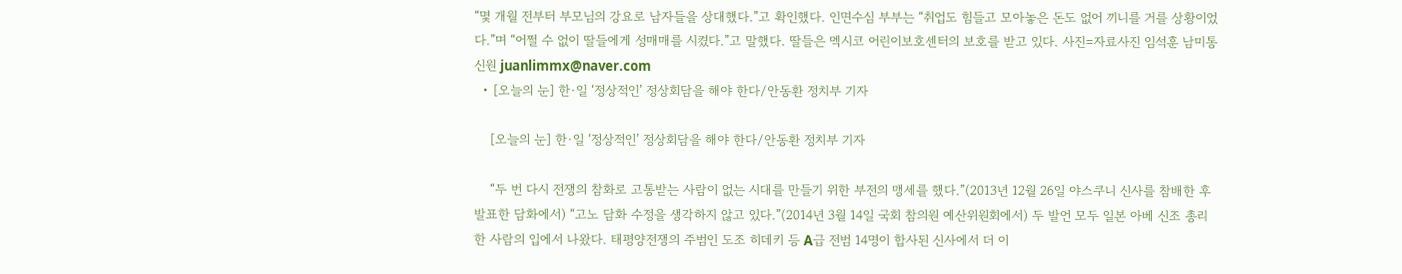“몇 개월 전부터 부모님의 강요로 남자들을 상대했다.”고 확인했다. 인면수심 부부는 “취업도 힘들고 모아놓은 돈도 없어 끼니를 거를 상황이었다.”며 “어쩔 수 없이 딸들에게 성매매를 시켰다.”고 말했다. 딸들은 멕시코 어린이보호센터의 보호를 받고 있다. 사진=자료사진 임석훈 남미통신원 juanlimmx@naver.com
  • [오늘의 눈] 한·일 ‘정상적인’ 정상회담을 해야 한다/안동환 정치부 기자

    [오늘의 눈] 한·일 ‘정상적인’ 정상회담을 해야 한다/안동환 정치부 기자

    “두 번 다시 전쟁의 참화로 고통받는 사람이 없는 시대를 만들기 위한 부전의 맹세를 했다.”(2013년 12월 26일 야스쿠니 신사를 참배한 후 발표한 담화에서) “고노 담화 수정을 생각하지 않고 있다.”(2014년 3월 14일 국회 참의원 예산위원회에서) 두 발언 모두 일본 아베 신조 총리 한 사람의 입에서 나왔다. 태평양전쟁의 주범인 도조 히데키 등 A급 전범 14명이 합사된 신사에서 더 이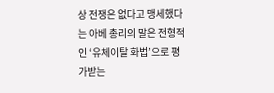상 전쟁은 없다고 맹세했다는 아베 총리의 말은 전형적인 ‘유체이탈 화법’으로 평가받는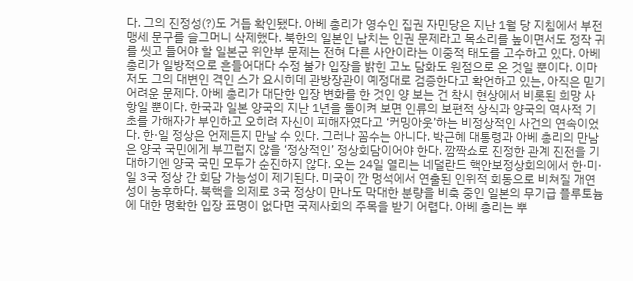다. 그의 진정성(?)도 거듭 확인됐다. 아베 총리가 영수인 집권 자민당은 지난 1월 당 지침에서 부전 맹세 문구를 슬그머니 삭제했다. 북한의 일본인 납치는 인권 문제라고 목소리를 높이면서도 정작 귀를 씻고 들어야 할 일본군 위안부 문제는 전혀 다른 사안이라는 이중적 태도를 고수하고 있다. 아베 총리가 일방적으로 흔들어대다 수정 불가 입장을 밝힌 고노 담화도 원점으로 온 것일 뿐이다. 이마저도 그의 대변인 격인 스가 요시히데 관방장관이 예정대로 검증한다고 확언하고 있는, 아직은 믿기 어려운 문제다. 아베 총리가 대단한 입장 변화를 한 것인 양 보는 건 착시 현상에서 비롯된 희망 사항일 뿐이다. 한국과 일본 양국의 지난 1년을 돌이켜 보면 인류의 보편적 상식과 양국의 역사적 기초를 가해자가 부인하고 오히려 자신이 피해자였다고 ‘커밍아웃’하는 비정상적인 사건의 연속이었다. 한·일 정상은 언제든지 만날 수 있다. 그러나 꼼수는 아니다. 박근혜 대통령과 아베 총리의 만남은 양국 국민에게 부끄럽지 않을 ‘정상적인’ 정상회담이어야 한다. 깜짝쇼로 진정한 관계 진전을 기대하기엔 양국 국민 모두가 순진하지 않다. 오는 24일 열리는 네덜란드 핵안보정상회의에서 한·미·일 3국 정상 간 회담 가능성이 제기된다. 미국이 깐 멍석에서 연출된 인위적 회동으로 비쳐질 개연성이 농후하다. 북핵을 의제로 3국 정상이 만나도 막대한 분량을 비축 중인 일본의 무기급 플루토늄에 대한 명확한 입장 표명이 없다면 국제사회의 주목을 받기 어렵다. 아베 총리는 뿌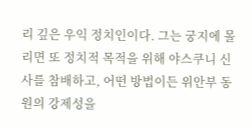리 깊은 우익 정치인이다. 그는 궁지에 몰리면 또 정치적 목적을 위해 야스쿠니 신사를 참배하고, 어떤 방법이든 위안부 동원의 강제성을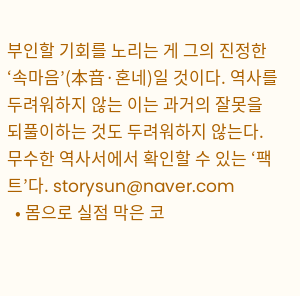부인할 기회를 노리는 게 그의 진정한 ‘속마음’(本音·혼네)일 것이다. 역사를 두려워하지 않는 이는 과거의 잘못을 되풀이하는 것도 두려워하지 않는다. 무수한 역사서에서 확인할 수 있는 ‘팩트’다. storysun@naver.com
  • 몸으로 실점 막은 코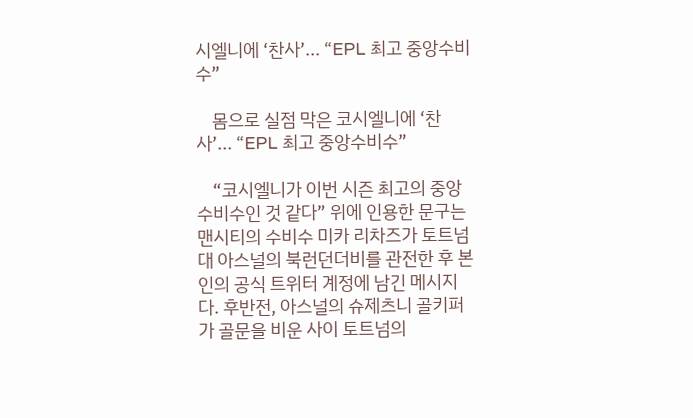시엘니에 ‘찬사’... “EPL 최고 중앙수비수”

    몸으로 실점 막은 코시엘니에 ‘찬사’... “EPL 최고 중앙수비수”

    “코시엘니가 이번 시즌 최고의 중앙수비수인 것 같다” 위에 인용한 문구는 맨시티의 수비수 미카 리차즈가 토트넘 대 아스널의 북런던더비를 관전한 후 본인의 공식 트위터 계정에 남긴 메시지다. 후반전, 아스널의 슈제츠니 골키퍼가 골문을 비운 사이 토트넘의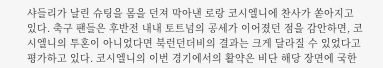샤들리가 날린 슈팅을 몸을 던져 막아낸 로랑 코시엘니에 찬사가 쏟아지고 있다. 축구 팬들은 후반전 내내 토트넘의 공세가 이어졌던 점을 감안하면, 코시엘니의 투혼이 아니었다면 북런던더비의 결과는 크게 달라질 수 있었다고 평가하고 있다. 코시엘니의 이번 경기에서의 활약은 비단 해당 장면에 국한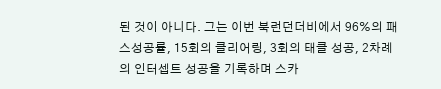된 것이 아니다. 그는 이번 북런던더비에서 96%의 패스성공률, 15회의 클리어링, 3회의 태클 성공, 2차례의 인터셉트 성공을 기록하며 스카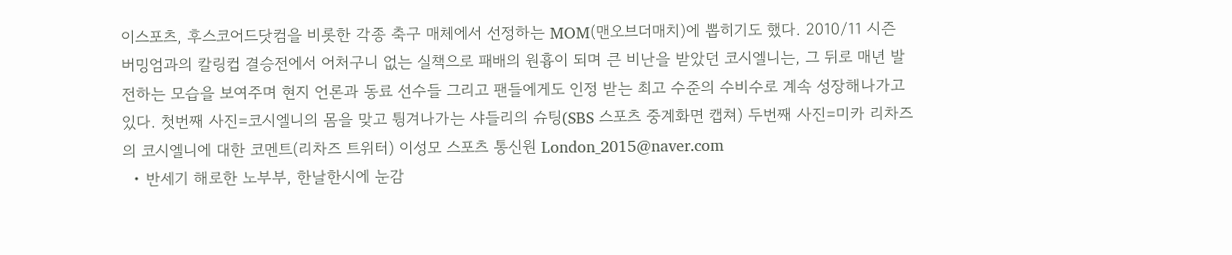이스포츠, 후스코어드닷컴을 비롯한 각종 축구 매체에서 선정하는 MOM(맨오브더매치)에 뽑히기도 했다. 2010/11 시즌 버밍엄과의 칼링컵 결승전에서 어처구니 없는 실책으로 패배의 원흉이 되며 큰 비난을 받았던 코시엘니는, 그 뒤로 매년 발전하는 모습을 보여주며 현지 언론과 동료 선수들 그리고 팬들에게도 인정 받는 최고 수준의 수비수로 계속 성장해나가고 있다. 첫번째 사진=코시엘니의 몸을 맞고 튕겨나가는 샤들리의 슈팅(SBS 스포츠 중계화면 캡쳐) 두번째 사진=미카 리차즈의 코시엘니에 대한 코멘트(리차즈 트위터) 이성모 스포츠 통신원 London_2015@naver.com
  • 반세기 해로한 노부부, 한날한시에 눈감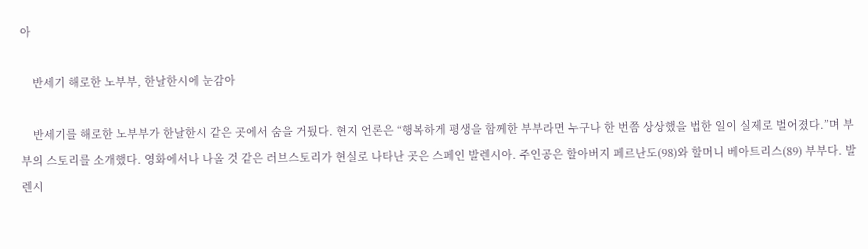아

    반세기 해로한 노부부, 한날한시에 눈감아

    반세기를 해로한 노부부가 한날한시 같은 곳에서 숨을 거뒀다. 현지 언론은 “행복하게 평생을 함께한 부부라면 누구나 한 번쯤 상상했을 법한 일이 실제로 벌어졌다.”며 부부의 스토리를 소개했다. 영화에서나 나올 것 같은 러브스토리가 현실로 나타난 곳은 스페인 발렌시아. 주인공은 할아버지 페르난도(98)와 할머니 베아트리스(89) 부부다. 발렌시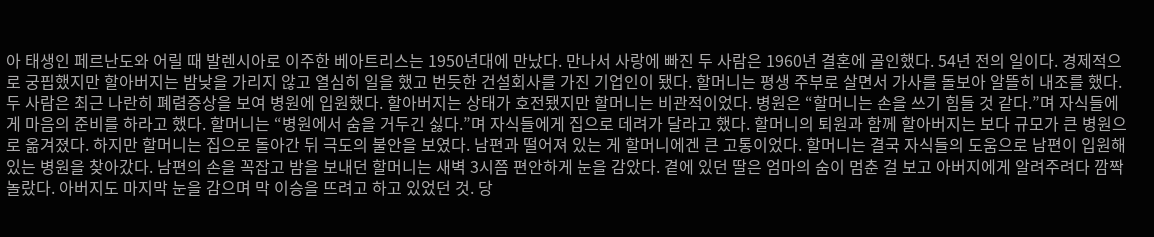아 태생인 페르난도와 어릴 때 발렌시아로 이주한 베아트리스는 1950년대에 만났다. 만나서 사랑에 빠진 두 사람은 1960년 결혼에 골인했다. 54년 전의 일이다. 경제적으로 궁핍했지만 할아버지는 밤낮을 가리지 않고 열심히 일을 했고 번듯한 건설회사를 가진 기업인이 됐다. 할머니는 평생 주부로 살면서 가사를 돌보아 알뜰히 내조를 했다. 두 사람은 최근 나란히 폐렴증상을 보여 병원에 입원했다. 할아버지는 상태가 호전됐지만 할머니는 비관적이었다. 병원은 “할머니는 손을 쓰기 힘들 것 같다.”며 자식들에게 마음의 준비를 하라고 했다. 할머니는 “병원에서 숨을 거두긴 싫다.”며 자식들에게 집으로 데려가 달라고 했다. 할머니의 퇴원과 함께 할아버지는 보다 규모가 큰 병원으로 옮겨졌다. 하지만 할머니는 집으로 돌아간 뒤 극도의 불안을 보였다. 남편과 떨어져 있는 게 할머니에겐 큰 고통이었다. 할머니는 결국 자식들의 도움으로 남편이 입원해 있는 병원을 찾아갔다. 남편의 손을 꼭잡고 밤을 보내던 할머니는 새벽 3시쯤 편안하게 눈을 감았다. 곁에 있던 딸은 엄마의 숨이 멈춘 걸 보고 아버지에게 알려주려다 깜짝 놀랐다. 아버지도 마지막 눈을 감으며 막 이승을 뜨려고 하고 있었던 것. 당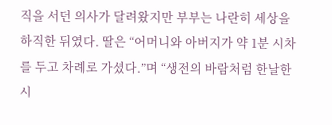직을 서던 의사가 달려왔지만 부부는 나란히 세상을 하직한 뒤였다. 딸은 “어머니와 아버지가 약 1분 시차를 두고 차례로 가셨다.”며 “생전의 바람처럼 한날한시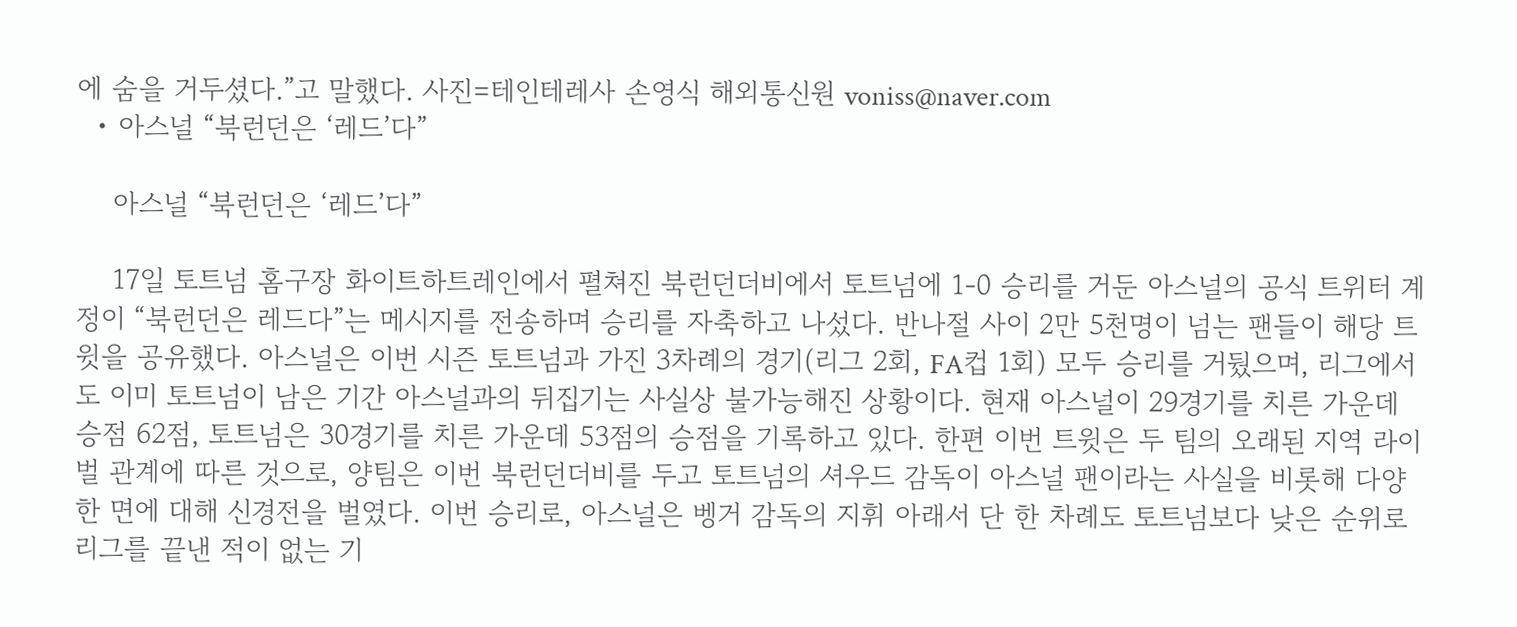에 숨을 거두셨다.”고 말했다. 사진=테인테레사 손영식 해외통신원 voniss@naver.com
  • 아스널 “북런던은 ‘레드’다”

    아스널 “북런던은 ‘레드’다”

    17일 토트넘 홈구장 화이트하트레인에서 펼쳐진 북런던더비에서 토트넘에 1-0 승리를 거둔 아스널의 공식 트위터 계정이 “북런던은 레드다”는 메시지를 전송하며 승리를 자축하고 나섰다. 반나절 사이 2만 5천명이 넘는 팬들이 해당 트윗을 공유했다. 아스널은 이번 시즌 토트넘과 가진 3차례의 경기(리그 2회, FA컵 1회) 모두 승리를 거뒀으며, 리그에서도 이미 토트넘이 남은 기간 아스널과의 뒤집기는 사실상 불가능해진 상황이다. 현재 아스널이 29경기를 치른 가운데 승점 62점, 토트넘은 30경기를 치른 가운데 53점의 승점을 기록하고 있다. 한편 이번 트윗은 두 팀의 오래된 지역 라이벌 관계에 따른 것으로, 양팀은 이번 북런던더비를 두고 토트넘의 셔우드 감독이 아스널 팬이라는 사실을 비롯해 다양한 면에 대해 신경전을 벌였다. 이번 승리로, 아스널은 벵거 감독의 지휘 아래서 단 한 차례도 토트넘보다 낮은 순위로 리그를 끝낸 적이 없는 기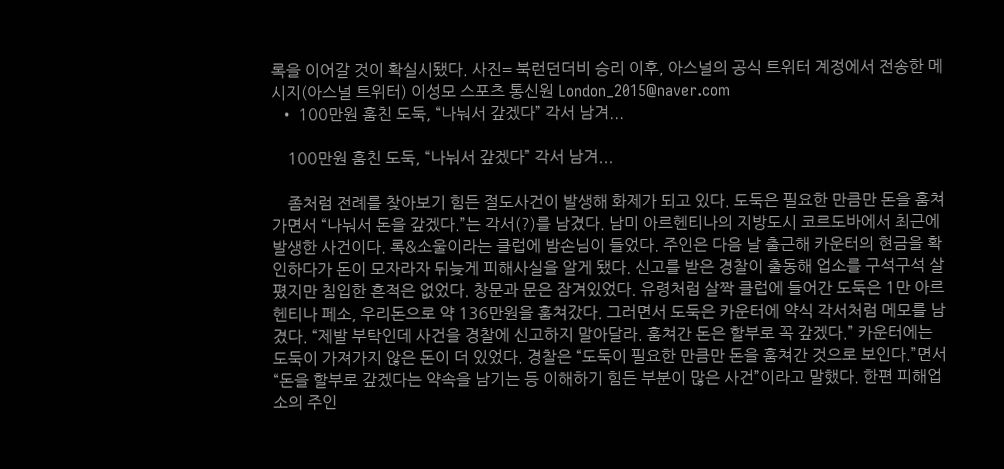록을 이어갈 것이 확실시됐다. 사진= 북런던더비 승리 이후, 아스널의 공식 트위터 계정에서 전송한 메시지(아스널 트위터) 이성모 스포츠 통신원 London_2015@naver.com
  • 100만원 훔친 도둑, “나눠서 갚겠다” 각서 남겨...

    100만원 훔친 도둑, “나눠서 갚겠다” 각서 남겨...

    좀처럼 전례를 찾아보기 힘든 절도사건이 발생해 화제가 되고 있다. 도둑은 필요한 만큼만 돈을 훔쳐가면서 “나눠서 돈을 갚겠다.”는 각서(?)를 남겼다. 남미 아르헨티나의 지방도시 코르도바에서 최근에 발생한 사건이다. 록&소울이라는 클럽에 밤손님이 들었다. 주인은 다음 날 출근해 카운터의 현금을 확인하다가 돈이 모자라자 뒤늦게 피해사실을 알게 됐다. 신고를 받은 경찰이 출동해 업소를 구석구석 살폈지만 침입한 흔적은 없었다. 창문과 문은 잠겨있었다. 유령처럼 살짝 클럽에 들어간 도둑은 1만 아르헨티나 페소, 우리돈으로 약 136만원을 훔쳐갔다. 그러면서 도둑은 카운터에 약식 각서처럼 메모를 남겼다. “제발 부탁인데 사건을 경찰에 신고하지 말아달라. 훔쳐간 돈은 할부로 꼭 갚겠다.” 카운터에는 도둑이 가져가지 않은 돈이 더 있었다. 경찰은 “도둑이 필요한 만큼만 돈을 훔쳐간 것으로 보인다.”면서 “돈을 할부로 갚겠다는 약속을 남기는 등 이해하기 힘든 부분이 많은 사건”이라고 말했다. 한편 피해업소의 주인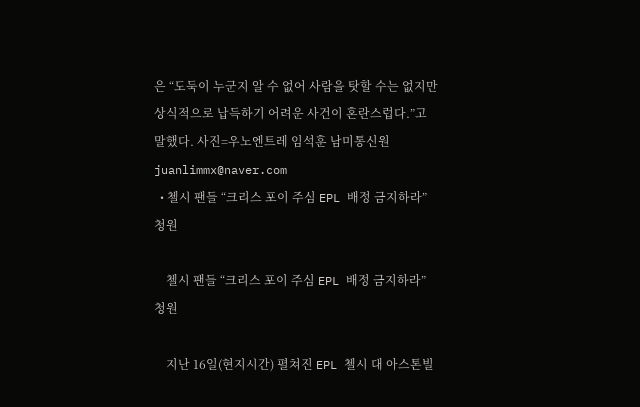은 “도둑이 누군지 알 수 없어 사람을 탓할 수는 없지만 상식적으로 납득하기 어려운 사건이 혼란스럽다.”고 말했다. 사진=우노엔트레 임석훈 남미통신원 juanlimmx@naver.com
  • 첼시 팬들 “크리스 포이 주심 EPL 배정 금지하라” 청원

    첼시 팬들 “크리스 포이 주심 EPL 배정 금지하라” 청원

    지난 16일(현지시간) 펼쳐진 EPL 첼시 대 아스톤빌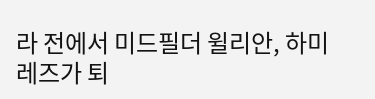라 전에서 미드필더 윌리안, 하미레즈가 퇴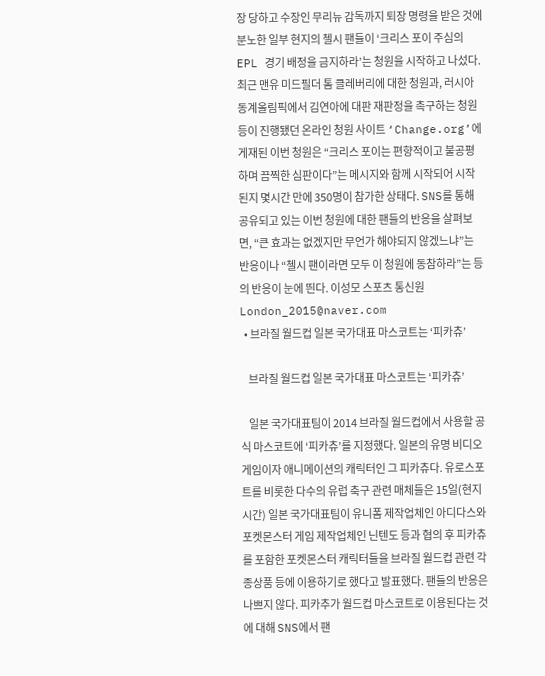장 당하고 수장인 무리뉴 감독까지 퇴장 명령을 받은 것에 분노한 일부 현지의 첼시 팬들이 ‘크리스 포이 주심의 EPL 경기 배정을 금지하라’는 청원을 시작하고 나섰다.최근 맨유 미드필더 톰 클레버리에 대한 청원과, 러시아 동계올림픽에서 김연아에 대판 재판정을 촉구하는 청원 등이 진행됐던 온라인 청원 사이트 ‘Change.org’에 게재된 이번 청원은 “크리스 포이는 편향적이고 불공평하며 끔찍한 심판이다”는 메시지와 함께 시작되어 시작된지 몇시간 만에 350명이 참가한 상태다. SNS를 통해 공유되고 있는 이번 청원에 대한 팬들의 반응을 살펴보면, “큰 효과는 없겠지만 무언가 해야되지 않겠느냐”는 반응이나 “첼시 팬이라면 모두 이 청원에 동참하라”는 등의 반응이 눈에 띈다. 이성모 스포츠 통신원 London_2015@naver.com
  • 브라질 월드컵 일본 국가대표 마스코트는 ‘피카츄’

    브라질 월드컵 일본 국가대표 마스코트는 ‘피카츄’

    일본 국가대표팀이 2014 브라질 월드컵에서 사용할 공식 마스코트에 ‘피카츄’를 지정했다. 일본의 유명 비디오게임이자 애니메이션의 캐릭터인 그 피카츄다. 유로스포트를 비롯한 다수의 유럽 축구 관련 매체들은 15일(현지 시간) 일본 국가대표팀이 유니폼 제작업체인 아디다스와 포켓몬스터 게임 제작업체인 닌텐도 등과 협의 후 피카츄를 포함한 포켓몬스터 캐릭터들을 브라질 월드컵 관련 각종상품 등에 이용하기로 했다고 발표했다. 팬들의 반응은 나쁘지 않다. 피카추가 월드컵 마스코트로 이용된다는 것에 대해 SNS에서 팬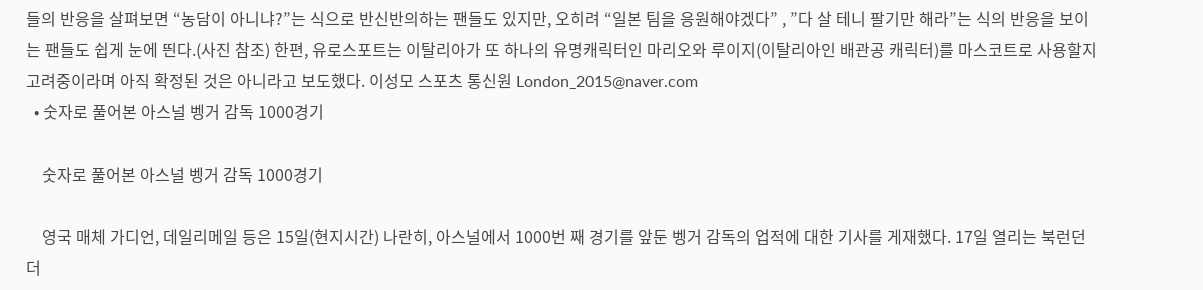들의 반응을 살펴보면 “농담이 아니냐?”는 식으로 반신반의하는 팬들도 있지만, 오히려 “일본 팀을 응원해야겠다” , ”다 살 테니 팔기만 해라”는 식의 반응을 보이는 팬들도 쉽게 눈에 띈다.(사진 참조) 한편, 유로스포트는 이탈리아가 또 하나의 유명캐릭터인 마리오와 루이지(이탈리아인 배관공 캐릭터)를 마스코트로 사용할지 고려중이라며 아직 확정된 것은 아니라고 보도했다. 이성모 스포츠 통신원 London_2015@naver.com
  • 숫자로 풀어본 아스널 벵거 감독 1000경기

    숫자로 풀어본 아스널 벵거 감독 1000경기

    영국 매체 가디언, 데일리메일 등은 15일(현지시간) 나란히, 아스널에서 1000번 째 경기를 앞둔 벵거 감독의 업적에 대한 기사를 게재했다. 17일 열리는 북런던더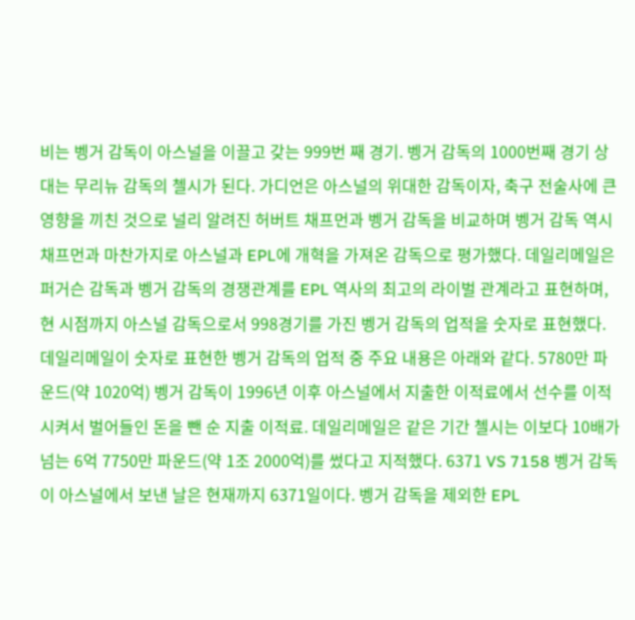비는 벵거 감독이 아스널을 이끌고 갖는 999번 째 경기. 벵거 감독의 1000번째 경기 상대는 무리뉴 감독의 첼시가 된다. 가디언은 아스널의 위대한 감독이자, 축구 전술사에 큰 영향을 끼친 것으로 널리 알려진 허버트 채프먼과 벵거 감독을 비교하며 벵거 감독 역시 채프먼과 마찬가지로 아스널과 EPL에 개혁을 가져온 감독으로 평가했다. 데일리메일은 퍼거슨 감독과 벵거 감독의 경쟁관계를 EPL 역사의 최고의 라이벌 관계라고 표현하며, 현 시점까지 아스널 감독으로서 998경기를 가진 벵거 감독의 업적을 숫자로 표현했다. 데일리메일이 숫자로 표현한 벵거 감독의 업적 중 주요 내용은 아래와 같다. 5780만 파운드(약 1020억) 벵거 감독이 1996년 이후 아스널에서 지출한 이적료에서 선수를 이적시켜서 벌어들인 돈을 뺀 순 지출 이적료. 데일리메일은 같은 기간 첼시는 이보다 10배가 넘는 6억 7750만 파운드(약 1조 2000억)를 썼다고 지적했다. 6371 VS 7158 벵거 감독이 아스널에서 보낸 날은 현재까지 6371일이다. 벵거 감독을 제외한 EPL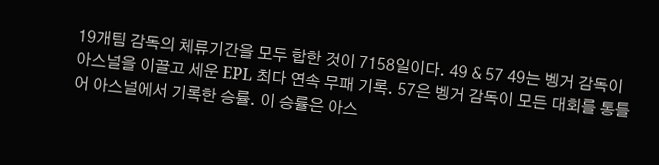19개팀 감독의 체류기간을 모두 합한 것이 7158일이다. 49 & 57 49는 벵거 감독이 아스널을 이끌고 세운 EPL 최다 연속 무패 기록. 57은 벵거 감독이 모든 대회를 통틀어 아스널에서 기록한 승률. 이 승률은 아스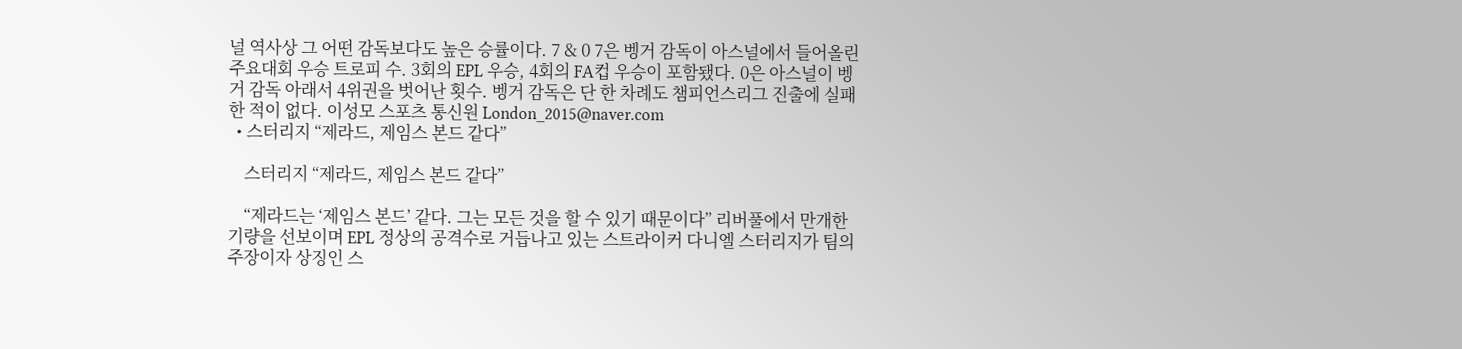널 역사상 그 어떤 감독보다도 높은 승률이다. 7 & 0 7은 벵거 감독이 아스널에서 들어올린 주요대회 우승 트로피 수. 3회의 EPL 우승, 4회의 FA컵 우승이 포함됐다. 0은 아스널이 벵거 감독 아래서 4위권을 벗어난 횟수. 벵거 감독은 단 한 차례도 챔피언스리그 진출에 실패한 적이 없다. 이성모 스포츠 통신원 London_2015@naver.com
  • 스터리지 “제라드, 제임스 본드 같다”

    스터리지 “제라드, 제임스 본드 같다”

    “제라드는 ‘제임스 본드’ 같다. 그는 모든 것을 할 수 있기 때문이다” 리버풀에서 만개한 기량을 선보이며 EPL 정상의 공격수로 거듭나고 있는 스트라이커 다니엘 스터리지가 팀의 주장이자 상징인 스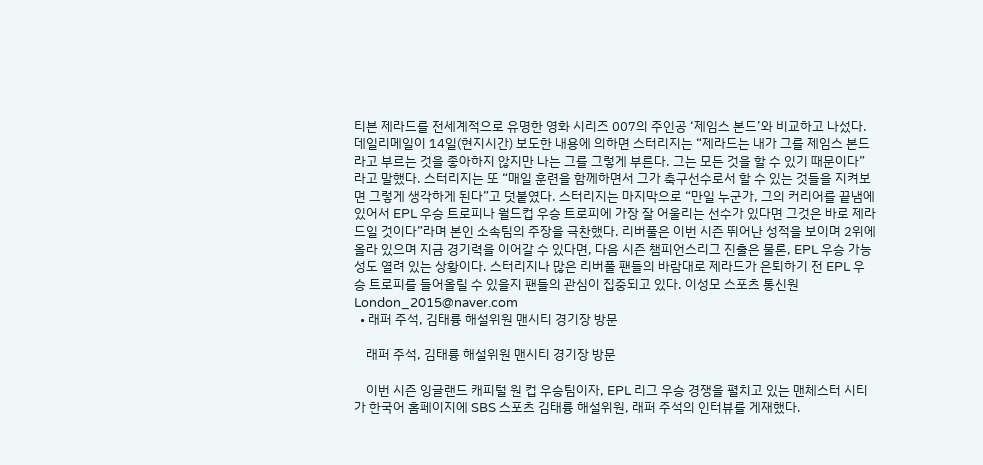티븐 제라드를 전세계적으로 유명한 영화 시리즈 007의 주인공 ‘제임스 본드’와 비교하고 나섰다. 데일리메일이 14일(현지시간) 보도한 내용에 의하면 스터리지는 “제라드는 내가 그를 제임스 본드라고 부르는 것을 좋아하지 않지만 나는 그를 그렇게 부른다. 그는 모든 것을 할 수 있기 때문이다”라고 말했다. 스터리지는 또 “매일 훈련을 함께하면서 그가 축구선수로서 할 수 있는 것들을 지켜보면 그렇게 생각하게 된다”고 덧붙였다. 스터리지는 마지막으로 “만일 누군가, 그의 커리어를 끝냄에 있어서 EPL 우승 트로피나 월드컵 우승 트로피에 가장 잘 어울리는 선수가 있다면 그것은 바로 제라드일 것이다”라며 본인 소속팀의 주장을 극찬했다. 리버풀은 이번 시즌 뛰어난 성적을 보이며 2위에 올라 있으며 지금 경기력을 이어갈 수 있다면, 다음 시즌 챔피언스리그 진출은 물론, EPL 우승 가능성도 열려 있는 상황이다. 스터리지나 많은 리버풀 팬들의 바람대로 제라드가 은퇴하기 전 EPL 우승 트로피를 들어올릴 수 있을지 팬들의 관심이 집중되고 있다. 이성모 스포츠 통신원 London_2015@naver.com
  • 래퍼 주석, 김태륭 해설위원 맨시티 경기장 방문

    래퍼 주석, 김태륭 해설위원 맨시티 경기장 방문

    이번 시즌 잉글랜드 캐피털 원 컵 우승팀이자, EPL 리그 우승 경쟁을 펼치고 있는 맨체스터 시티가 한국어 홈페이지에 SBS 스포츠 김태륭 해설위원, 래퍼 주석의 인터뷰를 게재했다.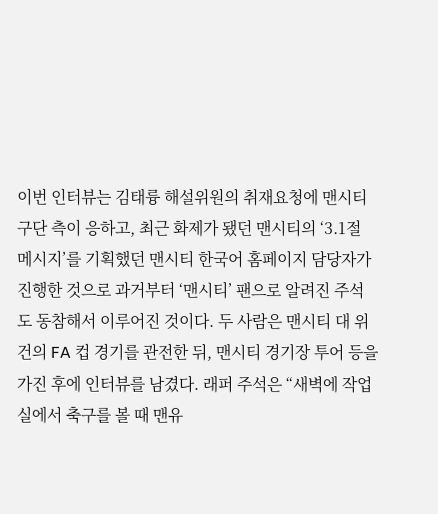이번 인터뷰는 김태륭 해설위원의 취재요청에 맨시티 구단 측이 응하고, 최근 화제가 됐던 맨시티의 ‘3.1절 메시지’를 기획했던 맨시티 한국어 홈페이지 담당자가 진행한 것으로 과거부터 ‘맨시티’ 팬으로 알려진 주석도 동참해서 이루어진 것이다. 두 사람은 맨시티 대 위건의 FA 컵 경기를 관전한 뒤, 맨시티 경기장 투어 등을 가진 후에 인터뷰를 남겼다. 래퍼 주석은 “새벽에 작업실에서 축구를 볼 때 맨유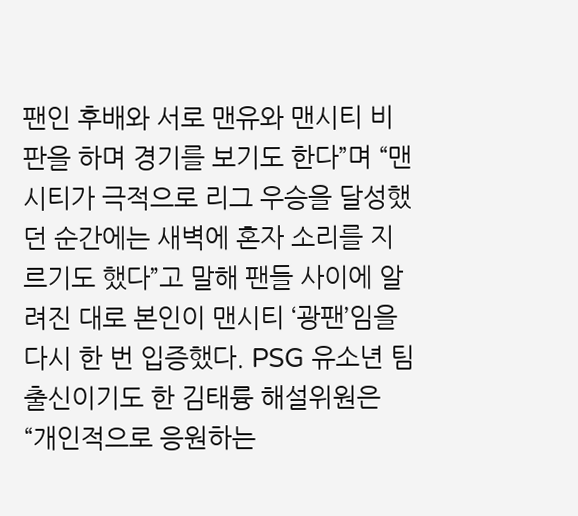팬인 후배와 서로 맨유와 맨시티 비판을 하며 경기를 보기도 한다”며 “맨시티가 극적으로 리그 우승을 달성했던 순간에는 새벽에 혼자 소리를 지르기도 했다”고 말해 팬들 사이에 알려진 대로 본인이 맨시티 ‘광팬’임을 다시 한 번 입증했다. PSG 유소년 팀 출신이기도 한 김태륭 해설위원은 “개인적으로 응원하는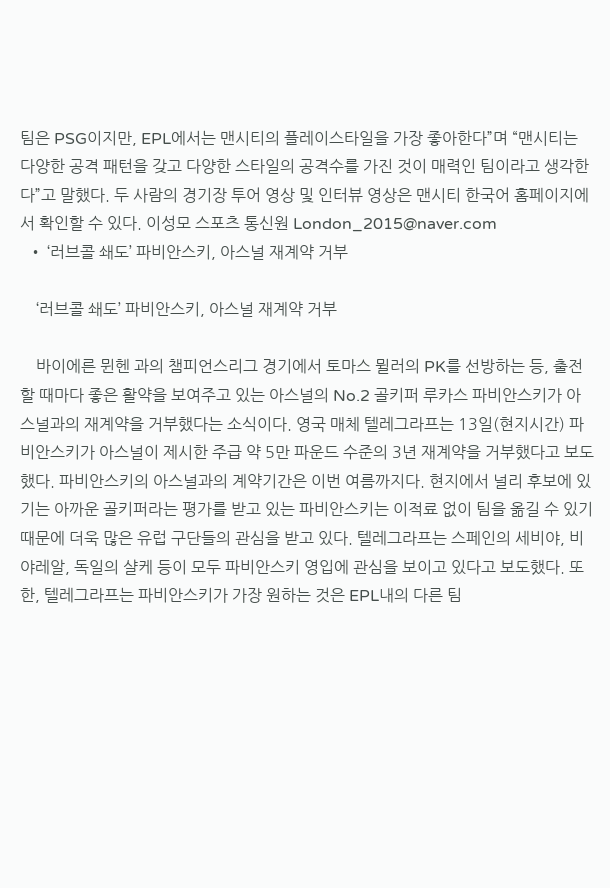팀은 PSG이지만, EPL에서는 맨시티의 플레이스타일을 가장 좋아한다”며 “맨시티는 다양한 공격 패턴을 갖고 다양한 스타일의 공격수를 가진 것이 매력인 팀이라고 생각한다”고 말했다. 두 사람의 경기장 투어 영상 및 인터뷰 영상은 맨시티 한국어 홈페이지에서 확인할 수 있다. 이성모 스포츠 통신원 London_2015@naver.com
  • ‘러브콜 쇄도’ 파비안스키, 아스널 재계약 거부

    ‘러브콜 쇄도’ 파비안스키, 아스널 재계약 거부

    바이에른 뮌헨 과의 챔피언스리그 경기에서 토마스 뮐러의 PK를 선방하는 등, 출전할 때마다 좋은 활약을 보여주고 있는 아스널의 No.2 골키퍼 루카스 파비안스키가 아스널과의 재계약을 거부했다는 소식이다. 영국 매체 텔레그라프는 13일(현지시간) 파비안스키가 아스널이 제시한 주급 약 5만 파운드 수준의 3년 재계약을 거부했다고 보도했다. 파비안스키의 아스널과의 계약기간은 이번 여름까지다. 현지에서 널리 후보에 있기는 아까운 골키퍼라는 평가를 받고 있는 파비안스키는 이적료 없이 팀을 옮길 수 있기 때문에 더욱 많은 유럽 구단들의 관심을 받고 있다. 텔레그라프는 스페인의 세비야, 비야레알, 독일의 샬케 등이 모두 파비안스키 영입에 관심을 보이고 있다고 보도했다. 또한, 텔레그라프는 파비안스키가 가장 원하는 것은 EPL내의 다른 팀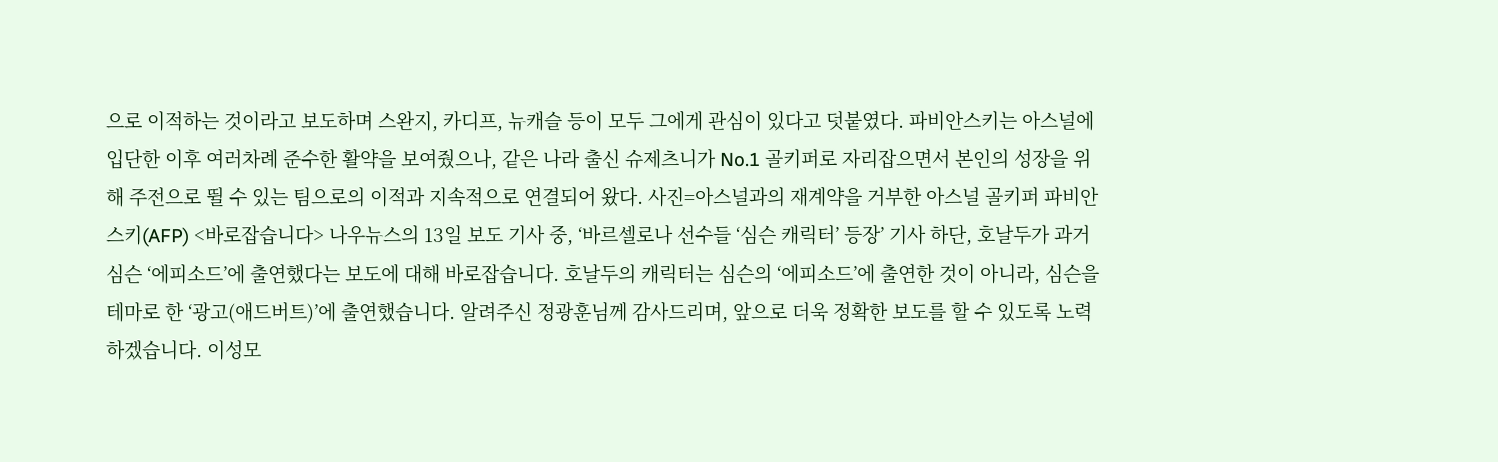으로 이적하는 것이라고 보도하며 스완지, 카디프, 뉴캐슬 등이 모두 그에게 관심이 있다고 덧붙였다. 파비안스키는 아스널에 입단한 이후 여러차례 준수한 활약을 보여줬으나, 같은 나라 출신 슈제츠니가 No.1 골키퍼로 자리잡으면서 본인의 성장을 위해 주전으로 뛸 수 있는 팀으로의 이적과 지속적으로 연결되어 왔다. 사진=아스널과의 재계약을 거부한 아스널 골키퍼 파비안스키(AFP) <바로잡습니다> 나우뉴스의 13일 보도 기사 중, ‘바르셀로나 선수들 ‘심슨 캐릭터’ 등장’ 기사 하단, 호날두가 과거 심슨 ‘에피소드’에 출연했다는 보도에 대해 바로잡습니다. 호날두의 캐릭터는 심슨의 ‘에피소드’에 출연한 것이 아니라, 심슨을 테마로 한 ‘광고(애드버트)’에 출연했습니다. 알려주신 정광훈님께 감사드리며, 앞으로 더욱 정확한 보도를 할 수 있도록 노력하겠습니다. 이성모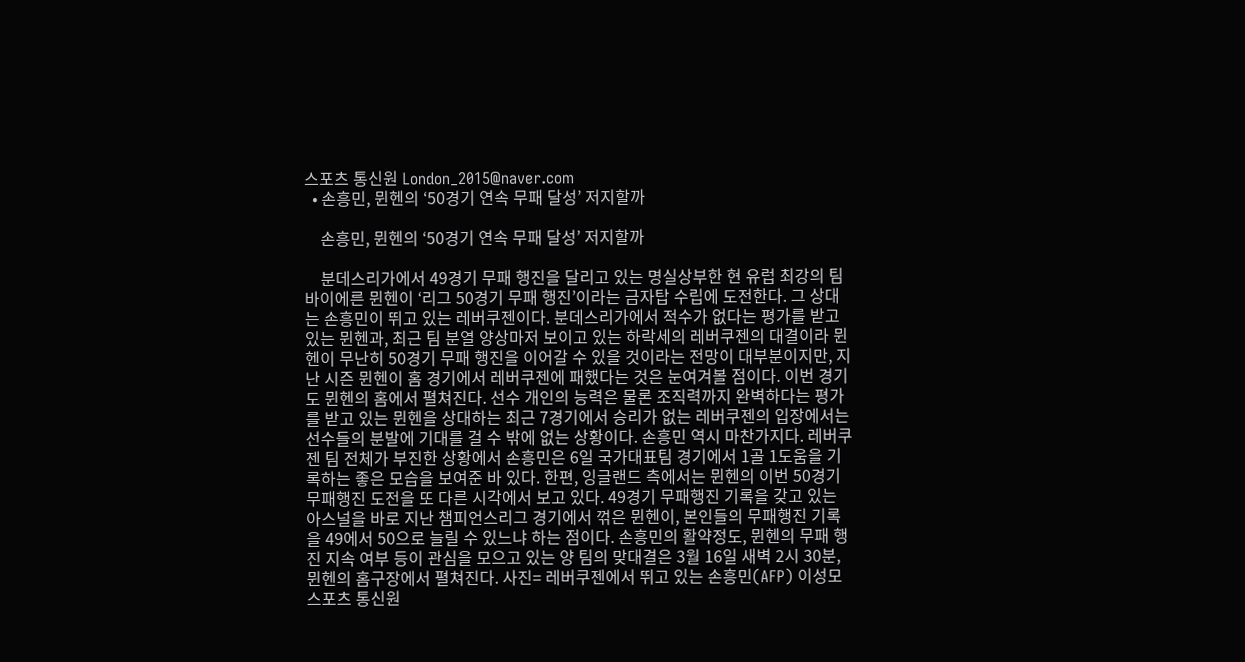스포츠 통신원 London_2015@naver.com
  • 손흥민, 뮌헨의 ‘50경기 연속 무패 달성’ 저지할까

    손흥민, 뮌헨의 ‘50경기 연속 무패 달성’ 저지할까

    분데스리가에서 49경기 무패 행진을 달리고 있는 명실상부한 현 유럽 최강의 팀 바이에른 뮌헨이 ‘리그 50경기 무패 행진’이라는 금자탑 수립에 도전한다. 그 상대는 손흥민이 뛰고 있는 레버쿠젠이다. 분데스리가에서 적수가 없다는 평가를 받고 있는 뮌헨과, 최근 팀 분열 양상마저 보이고 있는 하락세의 레버쿠젠의 대결이라 뮌헨이 무난히 50경기 무패 행진을 이어갈 수 있을 것이라는 전망이 대부분이지만, 지난 시즌 뮌헨이 홈 경기에서 레버쿠젠에 패했다는 것은 눈여겨볼 점이다. 이번 경기도 뮌헨의 홈에서 펼쳐진다. 선수 개인의 능력은 물론 조직력까지 완벽하다는 평가를 받고 있는 뮌헨을 상대하는 최근 7경기에서 승리가 없는 레버쿠젠의 입장에서는 선수들의 분발에 기대를 걸 수 밖에 없는 상황이다. 손흥민 역시 마찬가지다. 레버쿠젠 팀 전체가 부진한 상황에서 손흥민은 6일 국가대표팀 경기에서 1골 1도움을 기록하는 좋은 모습을 보여준 바 있다. 한편, 잉글랜드 측에서는 뮌헨의 이번 50경기 무패행진 도전을 또 다른 시각에서 보고 있다. 49경기 무패행진 기록을 갖고 있는 아스널을 바로 지난 챔피언스리그 경기에서 꺾은 뮌헨이, 본인들의 무패행진 기록을 49에서 50으로 늘릴 수 있느냐 하는 점이다. 손흥민의 활약정도, 뮌헨의 무패 행진 지속 여부 등이 관심을 모으고 있는 양 팀의 맞대결은 3월 16일 새벽 2시 30분, 뮌헨의 홈구장에서 펼쳐진다. 사진= 레버쿠젠에서 뛰고 있는 손흥민(AFP) 이성모 스포츠 통신원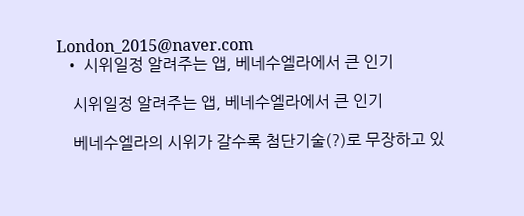London_2015@naver.com
  • 시위일정 알려주는 앱, 베네수엘라에서 큰 인기

    시위일정 알려주는 앱, 베네수엘라에서 큰 인기

    베네수엘라의 시위가 갈수록 첨단기술(?)로 무장하고 있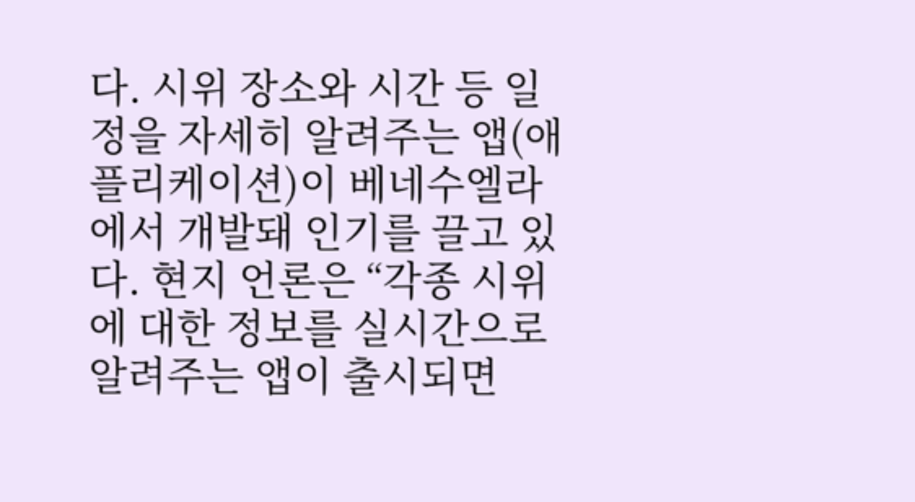다. 시위 장소와 시간 등 일정을 자세히 알려주는 앱(애플리케이션)이 베네수엘라에서 개발돼 인기를 끌고 있다. 현지 언론은 “각종 시위에 대한 정보를 실시간으로 알려주는 앱이 출시되면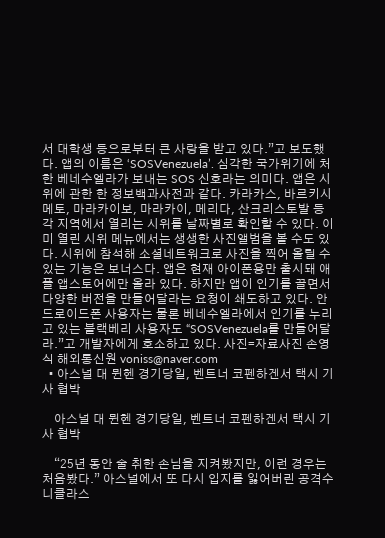서 대학생 등으로부터 큰 사랑을 받고 있다.”고 보도했다. 앱의 이름은 ‘SOSVenezuela’. 심각한 국가위기에 처한 베네수엘라가 보내는 SOS 신호라는 의미다. 앱은 시위에 관한 한 정보백과사전과 같다. 카라카스, 바르키시메토, 마라카이보, 마라카이, 메리다, 산크리스토발 등 각 지역에서 열리는 시위를 날짜별로 확인할 수 있다. 이미 열린 시위 메뉴에서는 생생한 사진앨범을 볼 수도 있다. 시위에 참석해 소셜네트워크로 사진을 찍어 올릴 수 있는 기능은 보너스다. 앱은 현재 아이폰용만 출시돼 애플 앱스토어에만 올라 있다. 하지만 앱이 인기를 끌면서 다양한 버전을 만들어달라는 요청이 쇄도하고 있다. 안드로이드폰 사용자는 물론 베네수엘라에서 인기를 누리고 있는 블랙베리 사용자도 “SOSVenezuela를 만들어달라.”고 개발자에게 호소하고 있다. 사진=자료사진 손영식 해외통신원 voniss@naver.com
  • 아스널 대 뮌헨 경기당일, 벤트너 코펜하겐서 택시 기사 협박

    아스널 대 뮌헨 경기당일, 벤트너 코펜하겐서 택시 기사 협박

    “25년 동안 술 취한 손님을 지켜봤지만, 이런 경우는 처음봤다.” 아스널에서 또 다시 입지를 잃어버린 공격수 니클라스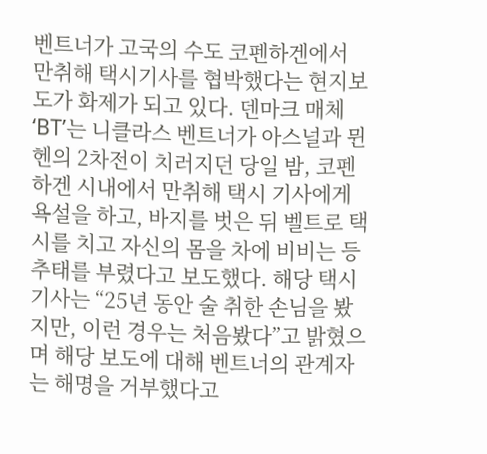벤트너가 고국의 수도 코펜하겐에서 만취해 택시기사를 협박했다는 현지보도가 화제가 되고 있다. 덴마크 매체 ‘BT’는 니클라스 벤트너가 아스널과 뮌헨의 2차전이 치러지던 당일 밤, 코펜하겐 시내에서 만취해 택시 기사에게 욕설을 하고, 바지를 벗은 뒤 벨트로 택시를 치고 자신의 몸을 차에 비비는 등 추태를 부렸다고 보도했다. 해당 택시기사는 “25년 동안 술 취한 손님을 봤지만, 이런 경우는 처음봤다”고 밝혔으며 해당 보도에 대해 벤트너의 관계자는 해명을 거부했다고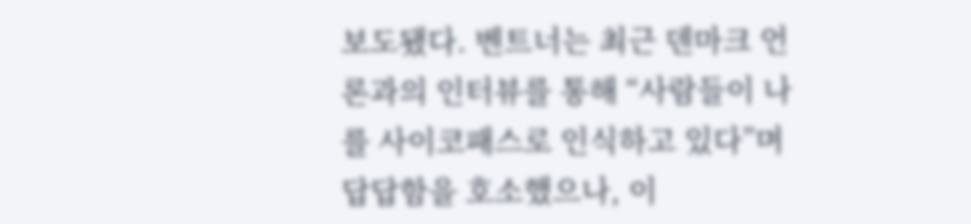보도됐다. 벤트너는 최근 덴마크 언론과의 인터뷰를 통해 “사람들이 나를 사이코패스로 인식하고 있다”며 답답함을 호소했으나, 이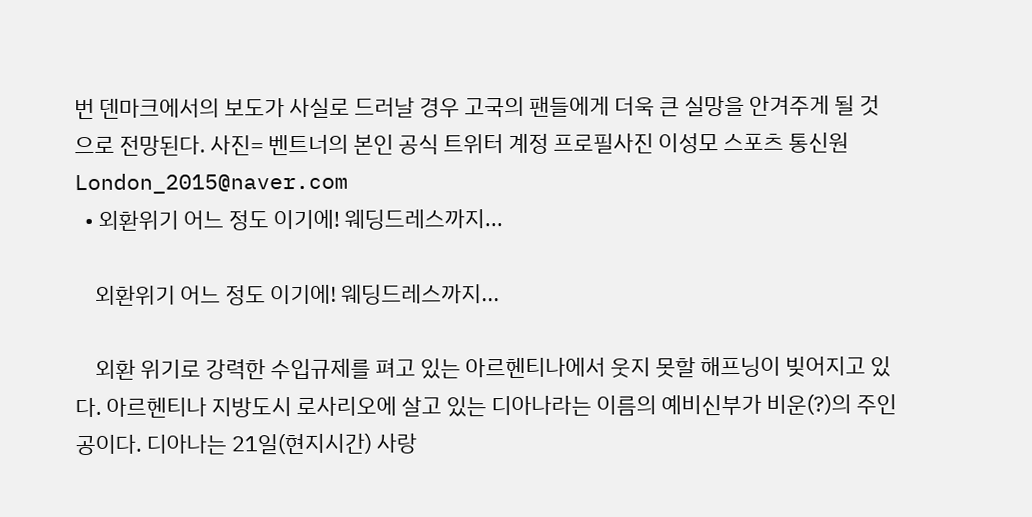번 덴마크에서의 보도가 사실로 드러날 경우 고국의 팬들에게 더욱 큰 실망을 안겨주게 될 것으로 전망된다. 사진= 벤트너의 본인 공식 트위터 계정 프로필사진 이성모 스포츠 통신원 London_2015@naver.com
  • 외환위기 어느 정도 이기에! 웨딩드레스까지...

    외환위기 어느 정도 이기에! 웨딩드레스까지...

    외환 위기로 강력한 수입규제를 펴고 있는 아르헨티나에서 웃지 못할 해프닝이 빚어지고 있다. 아르헨티나 지방도시 로사리오에 살고 있는 디아나라는 이름의 예비신부가 비운(?)의 주인공이다. 디아나는 21일(현지시간) 사랑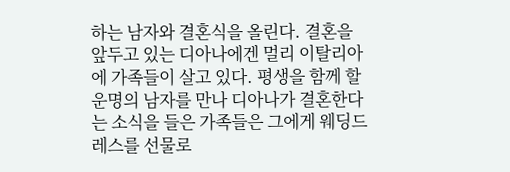하는 남자와 결혼식을 올린다. 결혼을 앞두고 있는 디아나에겐 멀리 이탈리아에 가족들이 살고 있다. 평생을 함께 할 운명의 남자를 만나 디아나가 결혼한다는 소식을 들은 가족들은 그에게 웨딩드레스를 선물로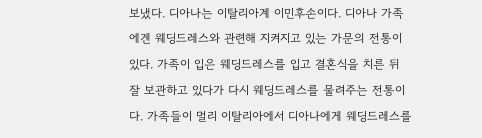보냈다. 디아나는 이탈리아계 이민후손이다. 디아나 가족에겐 웨딩드레스와 관련해 지켜지고 있는 가문의 전통이 있다. 가족이 입은 웨딩드레스를 입고 결혼식을 치른 뒤 잘 보관하고 있다가 다시 웨딩드레스를 물려주는 전통이다. 가족들이 멀리 이탈리아에서 디아나에게 웨딩드레스를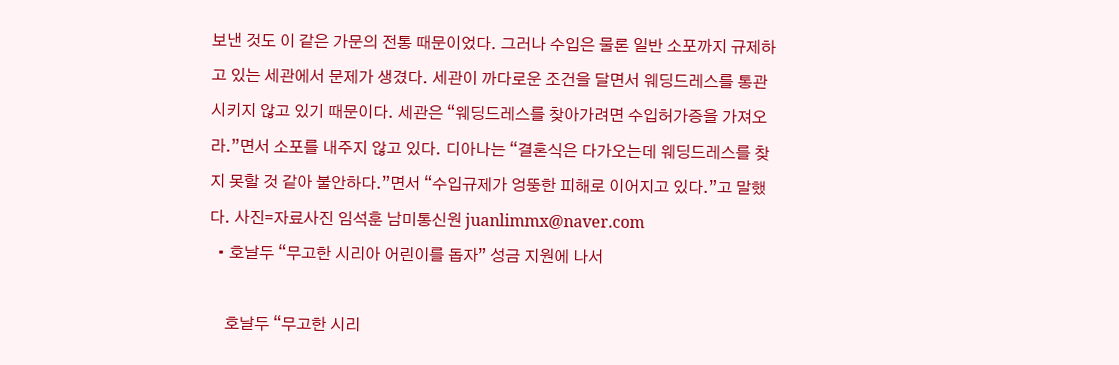보낸 것도 이 같은 가문의 전통 때문이었다. 그러나 수입은 물론 일반 소포까지 규제하고 있는 세관에서 문제가 생겼다. 세관이 까다로운 조건을 달면서 웨딩드레스를 통관시키지 않고 있기 때문이다. 세관은 “웨딩드레스를 찾아가려면 수입허가증을 가져오라.”면서 소포를 내주지 않고 있다. 디아나는 “결혼식은 다가오는데 웨딩드레스를 찾지 못할 것 같아 불안하다.”면서 “수입규제가 엉뚱한 피해로 이어지고 있다.”고 말했다. 사진=자료사진 임석훈 남미통신원 juanlimmx@naver.com
  • 호날두 “무고한 시리아 어린이를 돕자” 성금 지원에 나서

    호날두 “무고한 시리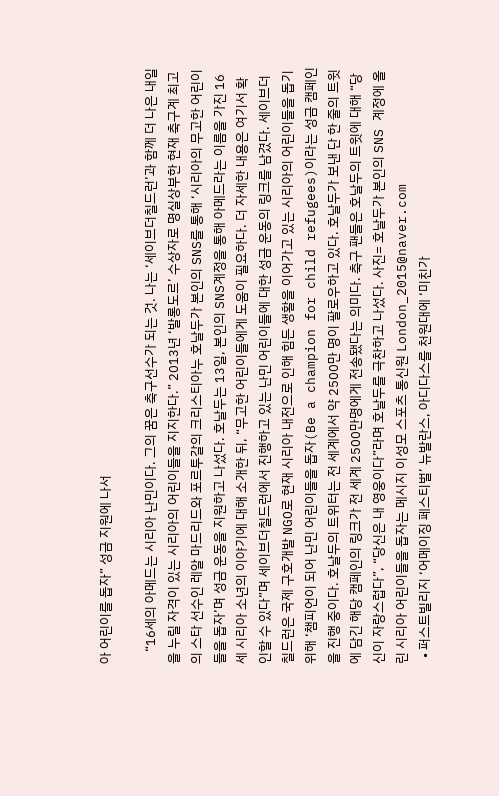아 어린이를 돕자” 성금 지원에 나서

    “16세의 아메드는 시리아 난민이다. 그의 꿈은 축구선수가 되는 것. 나는 ‘세이브더칠드런’과 함께 더 나은 내일을 누릴 자격이 있는 시리아의 어린이들을 지지한다.” 2013년 ‘발롱도르’ 수상자로 명실상부한 현재 축구계 최고의 스타 선수인 레알 마드리드와 포르투갈의 크리스티아누 호날두가 본인의 SNS를 통해 ‘시리아의 무고한 어린이들을 돕자’며 성금 운동을 지원하고 나섰다. 호날두는 13일, 본인의 SNS계정을 통해 아메드라는 이름을 가진 16세 시리아 소년의 이야기에 대해 소개한 뒤, “무고한 어린이들에게 도움이 필요하다. 더 자세한 내용은 여기서 확인할 수 있다”며 세이브더칠드런에서 진행하고 있는 난민 어린이들에 대한 성금 운동의 링크를 남겼다. 세이브더칠드런은 국제 구호개발 NGO로 현재 시리아 내전으로 인해 힘든 생활을 이어가고 있는 시리아의 어린이들을 돕기 위해 ‘챔피언이 되어 난민 어린이들을 돕자(Be a champion for child refugees)이라는 성금 캠페인을 진행 중이다. 호날두의 트위터는 전 세계에서 약 2500만 명이 팔로우하고 있다. 호날두가 보낸 단 한 줄의 트윗에 담긴 해당 캠페인의 링크가 전 세계 2500만명에게 전송됐다는 의미다. 축구 팬들은 호날두의 트윗에 대해 “당신이 자랑스럽다”, “당신은 내 영웅이다”라며 호날두를 극찬하고 나섰다. 사진= 호날두가 본인의 SNS 계정에 올린 시리아 어린이들을 돕자는 메시지 이성모 스포츠 통신원 London_2015@naver.com
  • 퍼스트빌리지 ‘어메이징 페스티벌’ 뉴발란스, 아디다스를 천원대에 ‘미친가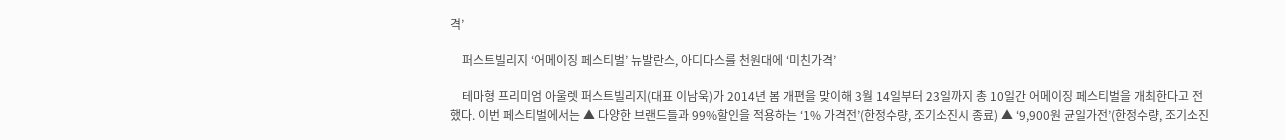격’

    퍼스트빌리지 ‘어메이징 페스티벌’ 뉴발란스, 아디다스를 천원대에 ‘미친가격’

    테마형 프리미엄 아울렛 퍼스트빌리지(대표 이남욱)가 2014년 봄 개편을 맞이해 3월 14일부터 23일까지 총 10일간 어메이징 페스티벌을 개최한다고 전했다. 이번 페스티벌에서는 ▲ 다양한 브랜드들과 99%할인을 적용하는 ‘1% 가격전’(한정수량, 조기소진시 종료) ▲ ‘9,900원 균일가전’(한정수량, 조기소진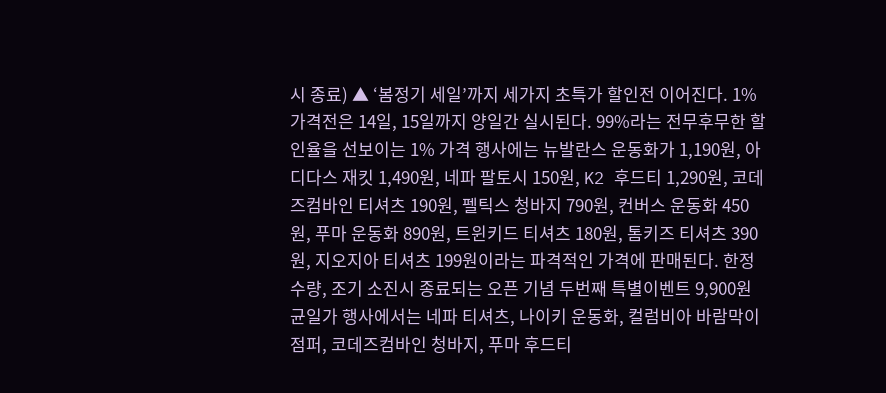시 종료) ▲ ‘봄정기 세일’까지 세가지 초특가 할인전 이어진다. 1% 가격전은 14일, 15일까지 양일간 실시된다. 99%라는 전무후무한 할인율을 선보이는 1% 가격 행사에는 뉴발란스 운동화가 1,190원, 아디다스 재킷 1,490원, 네파 팔토시 150원, K2 후드티 1,290원, 코데즈컴바인 티셔츠 190원, 펠틱스 청바지 790원, 컨버스 운동화 450원, 푸마 운동화 890원, 트윈키드 티셔츠 180원, 톰키즈 티셔츠 390원, 지오지아 티셔츠 199원이라는 파격적인 가격에 판매된다. 한정수량, 조기 소진시 종료되는 오픈 기념 두번째 특별이벤트 9,900원 균일가 행사에서는 네파 티셔츠, 나이키 운동화, 컬럼비아 바람막이 점퍼, 코데즈컴바인 청바지, 푸마 후드티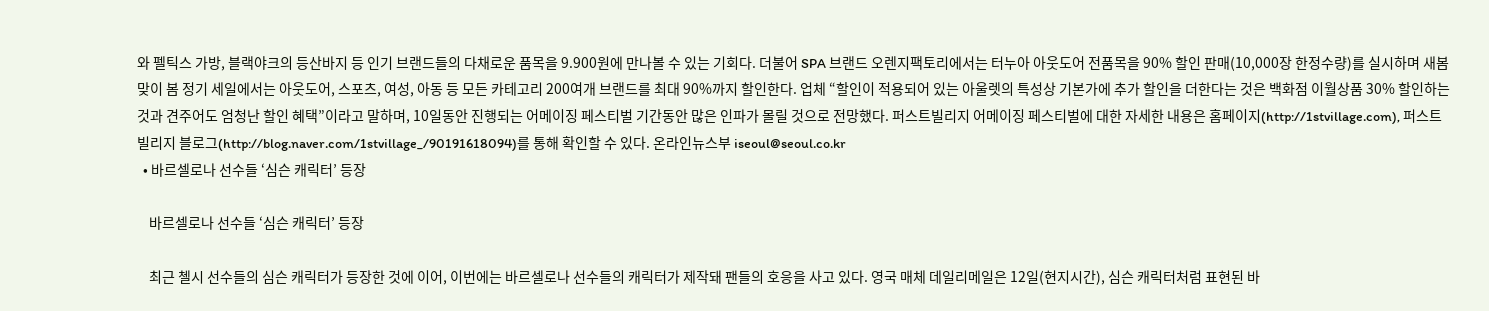와 펠틱스 가방, 블랙야크의 등산바지 등 인기 브랜드들의 다채로운 품목을 9.900원에 만나볼 수 있는 기회다. 더불어 SPA 브랜드 오렌지팩토리에서는 터누아 아웃도어 전품목을 90% 할인 판매(10,000장 한정수량)를 실시하며 새봄맞이 봄 정기 세일에서는 아웃도어, 스포츠, 여성, 아동 등 모든 카테고리 200여개 브랜드를 최대 90%까지 할인한다. 업체 “할인이 적용되어 있는 아울렛의 특성상 기본가에 추가 할인을 더한다는 것은 백화점 이월상품 30% 할인하는 것과 견주어도 엄청난 할인 혜택”이라고 말하며, 10일동안 진행되는 어메이징 페스티벌 기간동안 많은 인파가 몰릴 것으로 전망했다. 퍼스트빌리지 어메이징 페스티벌에 대한 자세한 내용은 홈페이지(http://1stvillage.com), 퍼스트빌리지 블로그(http://blog.naver.com/1stvillage_/90191618094)를 통해 확인할 수 있다. 온라인뉴스부 iseoul@seoul.co.kr
  • 바르셀로나 선수들 ‘심슨 캐릭터’ 등장

    바르셀로나 선수들 ‘심슨 캐릭터’ 등장

    최근 첼시 선수들의 심슨 캐릭터가 등장한 것에 이어, 이번에는 바르셀로나 선수들의 캐릭터가 제작돼 팬들의 호응을 사고 있다. 영국 매체 데일리메일은 12일(현지시간), 심슨 캐릭터처럼 표현된 바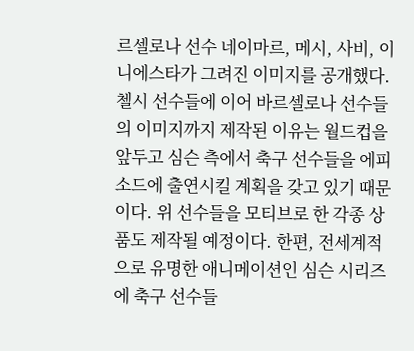르셀로나 선수 네이마르, 메시, 사비, 이니에스타가 그려진 이미지를 공개했다. 첼시 선수들에 이어 바르셀로나 선수들의 이미지까지 제작된 이유는 월드컵을 앞두고 심슨 측에서 축구 선수들을 에피소드에 출연시킬 계획을 갖고 있기 때문이다. 위 선수들을 모티브로 한 각종 상품도 제작될 예정이다. 한편, 전세계적으로 유명한 애니메이션인 심슨 시리즈에 축구 선수들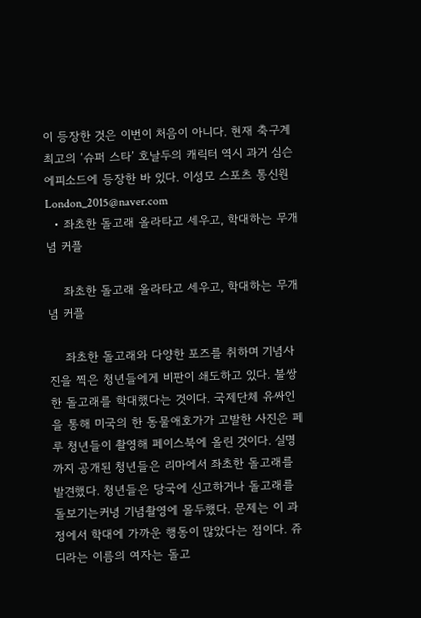이 등장한 것은 이번이 처음이 아니다. 현재 축구계 최고의 ‘슈퍼 스타’ 호날두의 캐릭터 역시 과거 심슨 에피소드에 등장한 바 있다. 이성모 스포츠 통신원 London_2015@naver.com
  • 좌초한 돌고래 올라타고 세우고, 학대하는 무개념 커플

    좌초한 돌고래 올라타고 세우고, 학대하는 무개념 커플

    좌초한 돌고래와 다양한 포즈를 취하며 기념사진을 찍은 청년들에게 비판이 쇄도하고 있다. 불쌍한 돌고래를 학대했다는 것이다. 국제단체 유싸인을 통해 미국의 한 동물애호가가 고발한 사진은 페루 청년들이 촬영해 페이스북에 올린 것이다. 실명까지 공개된 청년들은 리마에서 좌초한 돌고래를 발견했다. 청년들은 당국에 신고하거나 돌고래를 돌보기는커녕 기념촬영에 몰두했다. 문제는 이 과정에서 학대에 가까운 행동이 많았다는 점이다. 쥬디라는 이름의 여자는 돌고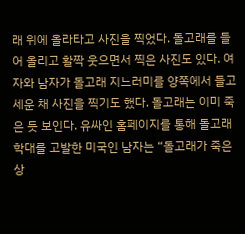래 위에 올라타고 사진을 찍었다. 돌고래를 들어 올리고 활짝 웃으면서 찍은 사진도 있다. 여자와 남자가 돌고래 지느러미를 양쪽에서 들고 세운 채 사진을 찍기도 했다. 돌고래는 이미 죽은 듯 보인다. 유싸인 홈페이지를 통해 돌고래 학대를 고발한 미국인 남자는 “돌고래가 죽은 상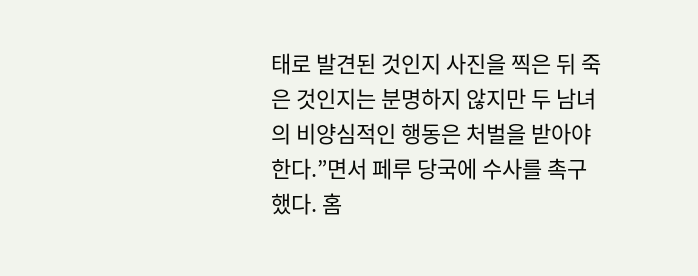태로 발견된 것인지 사진을 찍은 뒤 죽은 것인지는 분명하지 않지만 두 남녀의 비양심적인 행동은 처벌을 받아야 한다.”면서 페루 당국에 수사를 촉구했다. 홈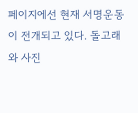페이지에선 현재 서명운동이 전개되고 있다. 돌고래와 사진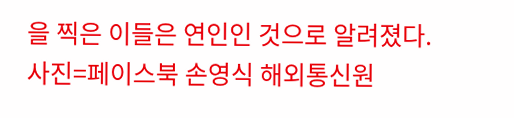을 찍은 이들은 연인인 것으로 알려졌다. 사진=페이스북 손영식 해외통신원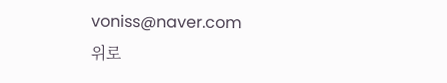voniss@naver.com
위로